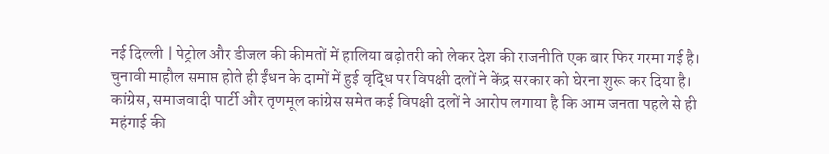नई दिल्ली | पेट्रोल और डीजल की कीमतों में हालिया बढ़ोतरी को लेकर देश की राजनीति एक बार फिर गरमा गई है। चुनावी माहौल समाप्त होते ही ईंधन के दामों में हुई वृद्धि पर विपक्षी दलों ने केंद्र सरकार को घेरना शुरू कर दिया है। कांग्रेस, समाजवादी पार्टी और तृणमूल कांग्रेस समेत कई विपक्षी दलों ने आरोप लगाया है कि आम जनता पहले से ही महंगाई की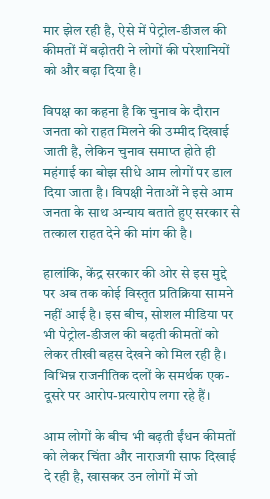मार झेल रही है, ऐसे में पेट्रोल-डीजल की कीमतों में बढ़ोतरी ने लोगों की परेशानियों को और बढ़ा दिया है।

विपक्ष का कहना है कि चुनाव के दौरान जनता को राहत मिलने की उम्मीद दिखाई जाती है, लेकिन चुनाव समाप्त होते ही महंगाई का बोझ सीधे आम लोगों पर डाल दिया जाता है। विपक्षी नेताओं ने इसे आम जनता के साथ अन्याय बताते हुए सरकार से तत्काल राहत देने की मांग की है।

हालांकि, केंद्र सरकार की ओर से इस मुद्दे पर अब तक कोई विस्तृत प्रतिक्रिया सामने नहीं आई है। इस बीच, सोशल मीडिया पर भी पेट्रोल-डीजल की बढ़ती कीमतों को लेकर तीखी बहस देखने को मिल रही है। विभिन्न राजनीतिक दलों के समर्थक एक-दूसरे पर आरोप-प्रत्यारोप लगा रहे हैं।

आम लोगों के बीच भी बढ़ती ईंधन कीमतों को लेकर चिंता और नाराजगी साफ दिखाई दे रही है, खासकर उन लोगों में जो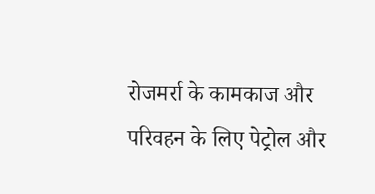रोजमर्रा के कामकाज और परिवहन के लिए पेट्रोल और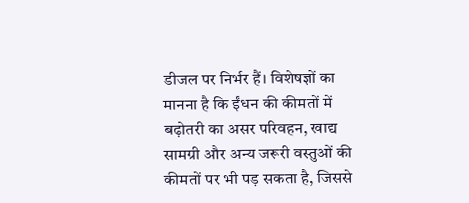डीजल पर निर्भर हैं। विशेषज्ञों का मानना है कि ईंधन की कीमतों में बढ़ोतरी का असर परिवहन, खाद्य सामग्री और अन्य जरूरी वस्तुओं की कीमतों पर भी पड़ सकता है, जिससे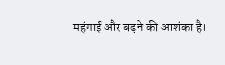महंगाई और बढ़ने की आशंका है।